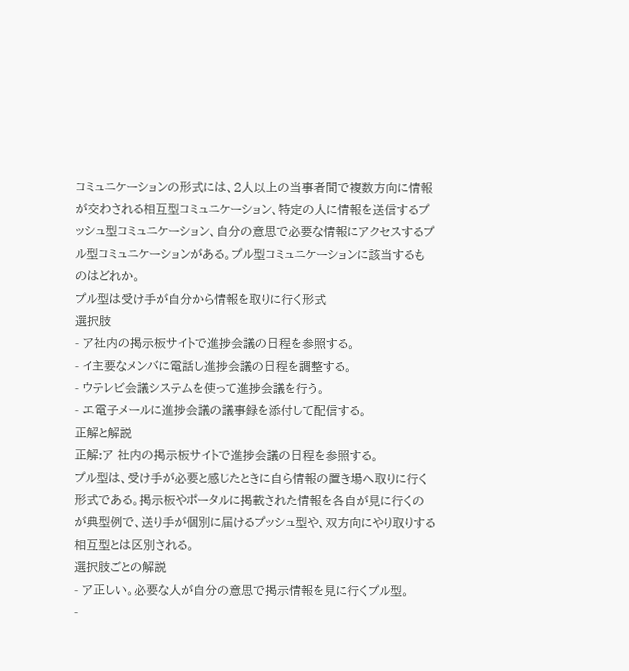コミュニケーションの形式には、2人以上の当事者間で複数方向に情報が交わされる相互型コミュニケーション、特定の人に情報を送信するプッシュ型コミュニケーション、自分の意思で必要な情報にアクセスするプル型コミュニケーションがある。プル型コミュニケーションに該当するものはどれか。
プル型は受け手が自分から情報を取りに行く形式
選択肢
- ア社内の掲示板サイトで進捗会議の日程を参照する。
- イ主要なメンバに電話し進捗会議の日程を調整する。
- ウテレビ会議システムを使って進捗会議を行う。
- エ電子メールに進捗会議の議事録を添付して配信する。
正解と解説
正解:ア 社内の掲示板サイトで進捗会議の日程を参照する。
プル型は、受け手が必要と感じたときに自ら情報の置き場へ取りに行く形式である。掲示板やポータルに掲載された情報を各自が見に行くのが典型例で、送り手が個別に届けるプッシュ型や、双方向にやり取りする相互型とは区別される。
選択肢ごとの解説
- ア正しい。必要な人が自分の意思で掲示情報を見に行くプル型。
-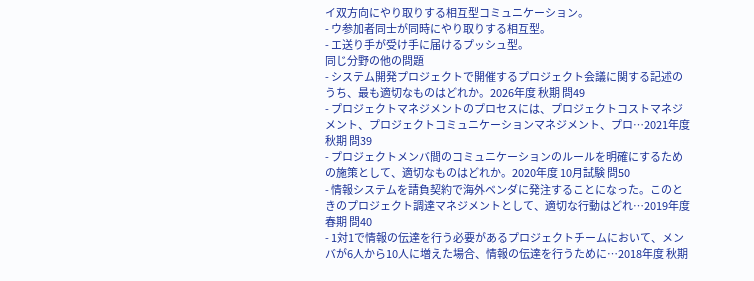イ双方向にやり取りする相互型コミュニケーション。
- ウ参加者同士が同時にやり取りする相互型。
- エ送り手が受け手に届けるプッシュ型。
同じ分野の他の問題
- システム開発プロジェクトで開催するプロジェクト会議に関する記述のうち、最も適切なものはどれか。2026年度 秋期 問49
- プロジェクトマネジメントのプロセスには、プロジェクトコストマネジメント、プロジェクトコミュニケーションマネジメント、プロ…2021年度 秋期 問39
- プロジェクトメンバ間のコミュニケーションのルールを明確にするための施策として、適切なものはどれか。2020年度 10月試験 問50
- 情報システムを請負契約で海外ベンダに発注することになった。このときのプロジェクト調達マネジメントとして、適切な行動はどれ…2019年度 春期 問40
- 1対1で情報の伝達を行う必要があるプロジェクトチームにおいて、メンバが6人から10人に増えた場合、情報の伝達を行うために…2018年度 秋期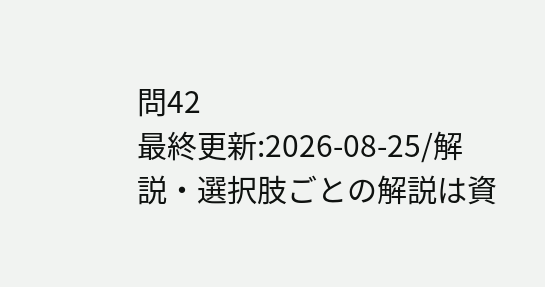問42
最終更新:2026-08-25/解説・選択肢ごとの解説は資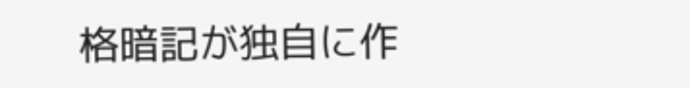格暗記が独自に作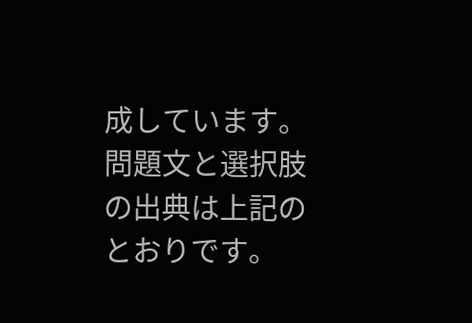成しています。問題文と選択肢の出典は上記のとおりです。